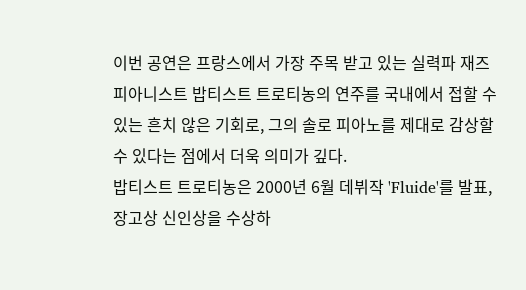이번 공연은 프랑스에서 가장 주목 받고 있는 실력파 재즈 피아니스트 밥티스트 트로티농의 연주를 국내에서 접할 수 있는 흔치 않은 기회로, 그의 솔로 피아노를 제대로 감상할 수 있다는 점에서 더욱 의미가 깊다.
밥티스트 트로티농은 2000년 6월 데뷔작 'Fluide'를 발표, 장고상 신인상을 수상하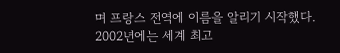며 프랑스 전역에 이름을 알리기 시작했다. 2002년에는 세계 최고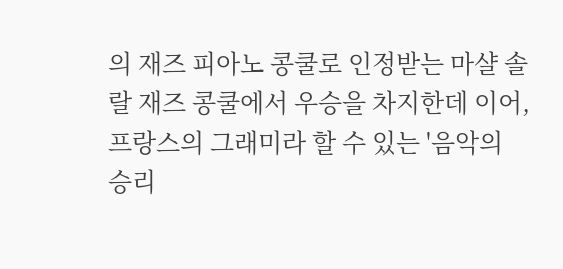의 재즈 피아노 콩쿨로 인정받는 마샬 솔랄 재즈 콩쿨에서 우승을 차지한데 이어, 프랑스의 그래미라 할 수 있는 '음악의 승리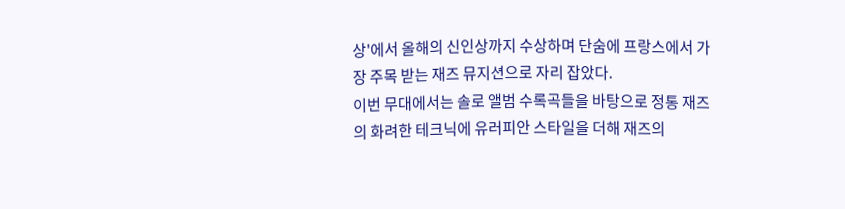상'에서 올해의 신인상까지 수상하며 단숨에 프랑스에서 가장 주목 받는 재즈 뮤지션으로 자리 잡았다.
이번 무대에서는 솔로 앨범 수록곡들을 바탕으로 정통 재즈의 화려한 테크닉에 유러피안 스타일을 더해 재즈의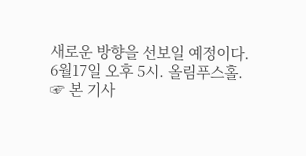새로운 방향을 선보일 예정이다.
6월17일 오후 5시. 올림푸스홀.
☞ 본 기사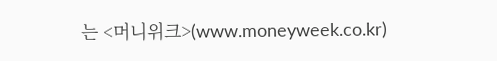는 <머니위크>(www.moneyweek.co.kr)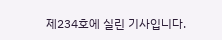제234호에 실린 기사입니다.